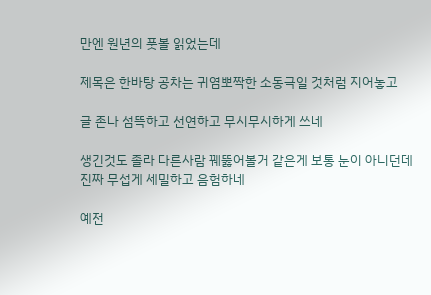만엔 원년의 풋볼 읽었는데

제목은 한바탕 공차는 귀염뽀짝한 소동극일 것처럼 지어놓고

글 존나 섬뜩하고 선연하고 무시무시하게 쓰네

생긴것도 졸라 다른사람 꿰뚫어볼거 같은게 보통 눈이 아니던데 진짜 무섭게 세밀하고 음험하네

예전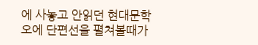에 사놓고 안읽던 현대문학 오에 단편선을 펼쳐볼때가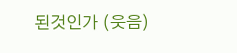된것인가 (웃음)